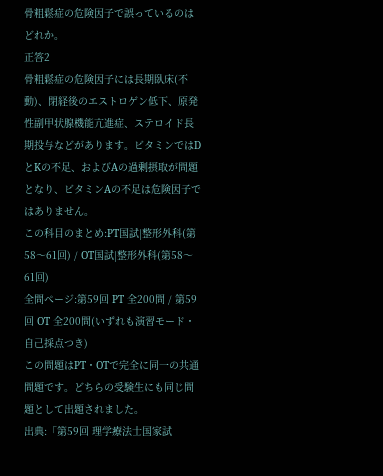骨粗鬆症の危険因子で誤っているのはどれか。
正答2
骨粗鬆症の危険因子には長期臥床(不動)、閉経後のエストロゲン低下、原発性副甲状腺機能亢進症、ステロイド長期投与などがあります。ビタミンではDとKの不足、およびAの過剰摂取が問題となり、ビタミンAの不足は危険因子ではありません。
この科目のまとめ:PT国試|整形外科(第58〜61回) / OT国試|整形外科(第58〜61回)
全問ページ:第59回 PT 全200問 / 第59回 OT 全200問(いずれも演習モード・自己採点つき)
この問題はPT・OTで完全に同一の共通問題です。どちらの受験生にも同じ問題として出題されました。
出典:「第59回 理学療法士国家試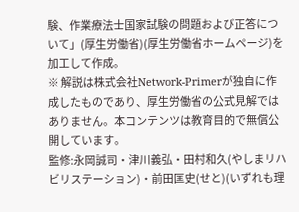験、作業療法士国家試験の問題および正答について」(厚生労働省)(厚生労働省ホームページ)を加工して作成。
※ 解説は株式会社Network-Primerが独自に作成したものであり、厚生労働省の公式見解ではありません。本コンテンツは教育目的で無償公開しています。
監修:永岡誠司・津川義弘・田村和久(やしまリハビリステーション)・前田匡史(せと)(いずれも理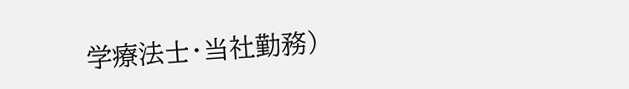学療法士・当社勤務)